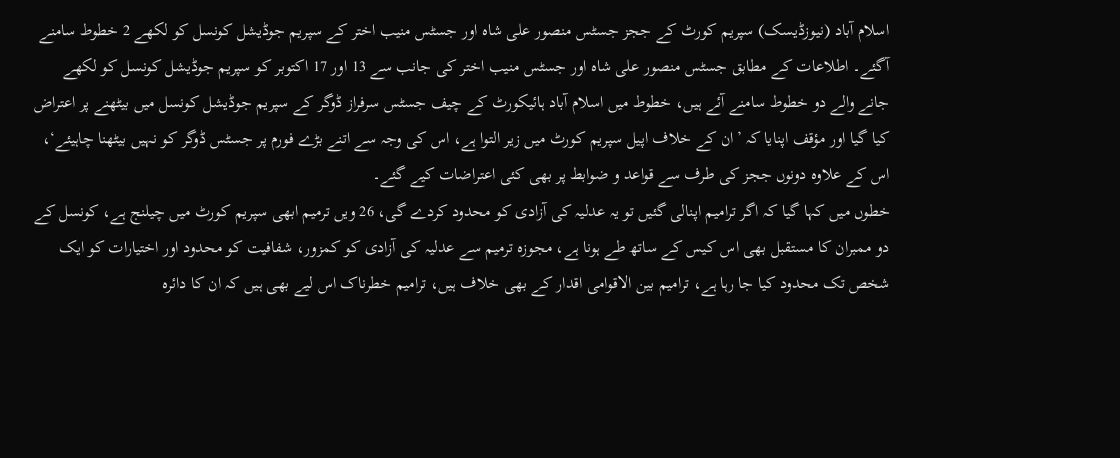اسلام آباد (نیوزڈیسک) سپریم کورٹ کے ججز جسٹس منصور علی شاہ اور جسٹس منیب اختر کے سپریم جوڈیشل کونسل کو لکھے 2 خطوط سامنے آگئے۔ اطلاعات کے مطابق جسٹس منصور علی شاہ اور جسٹس منیب اختر کی جانب سے 13 اور 17 اکتوبر کو سپریم جوڈیشل کونسل کو لکھے جانے والے دو خطوط سامنے آئے ہیں، خطوط میں اسلام آباد ہائیکورٹ کے چیف جسٹس سرفراز ڈوگر کے سپریم جوڈیشل کونسل میں بیٹھنے پر اعتراض کیا گیا اور مؤقف اپنایا کہ ’ان کے خلاف اپیل سپریم کورٹ میں زیر التوا ہے، اس کی وجہ سے اتنے بڑے فورم پر جسٹس ڈوگر کو نہیں بیٹھنا چاہیئے‘، اس کے علاوہ دونوں ججز کی طرف سے قواعد و ضوابط پر بھی کئی اعتراضات کیے گئے۔
خطوں میں کہا گیا کہ اگر ترامیم اپنالی گئیں تو یہ عدلیہ کی آزادی کو محدود کردے گی، 26 ویں ترمیم ابھی سپریم کورٹ میں چیلنج ہے، کونسل کے دو ممبران کا مستقبل بھی اس کیس کے ساتھ طے ہونا ہے، مجوزہ ترمیم سے عدلیہ کی آزادی کو کمزور، شفافیت کو محدود اور اختیارات کو ایک شخص تک محدود کیا جا رہا ہے، ترامیم بین الاقوامی اقدار کے بھی خلاف ہیں، ترامیم خطرناک اس لیے بھی ہیں کہ ان کا دائرہ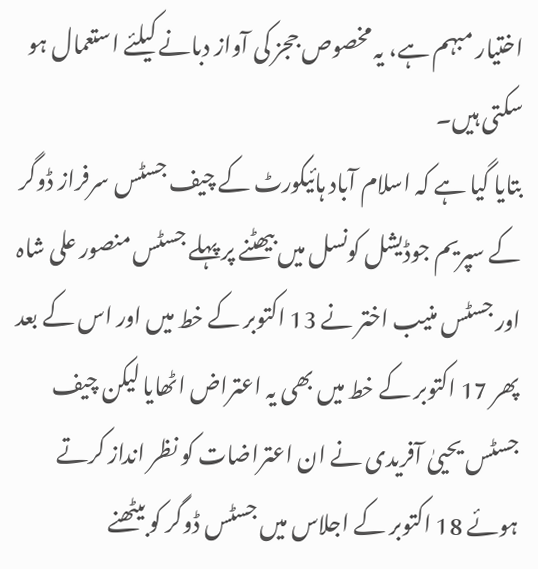اختیار مبہم ہے، یہ مخصوص ججز کی آواز دبانے کیلئے استعمال ہو سکتی ہیں۔
بتایا گیا ہے کہ اسلام آباد ہائیکورٹ کے چیف جسٹس سرفراز ڈوگر کے سپریم جوڈیشل کونسل میں بیھٹنے پر پہلے جسٹس منصور علی شاہ اور جسٹس منیب اختر نے 13 اکتوبر کے خط میں اور اس کے بعد پھر 17 اکتوبر کے خط میں بھی یہ اعتراض اٹھایا لیکن چیف جسٹس یحییٰ آفریدی نے ان اعتراضات کو نظر انداز کرتے ہوئے 18 اکتوبر کے اجلاس میں جسٹس ڈوگر کو بیٹھنے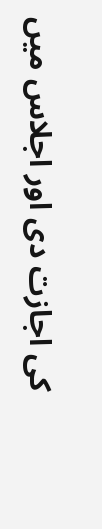کی اجازت دی اور اجلاس میں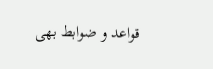قواعد و ضوابط بھی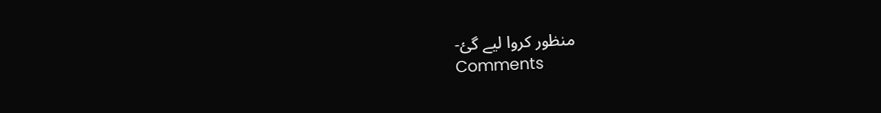منظور کروا لیے گئ-
Comments